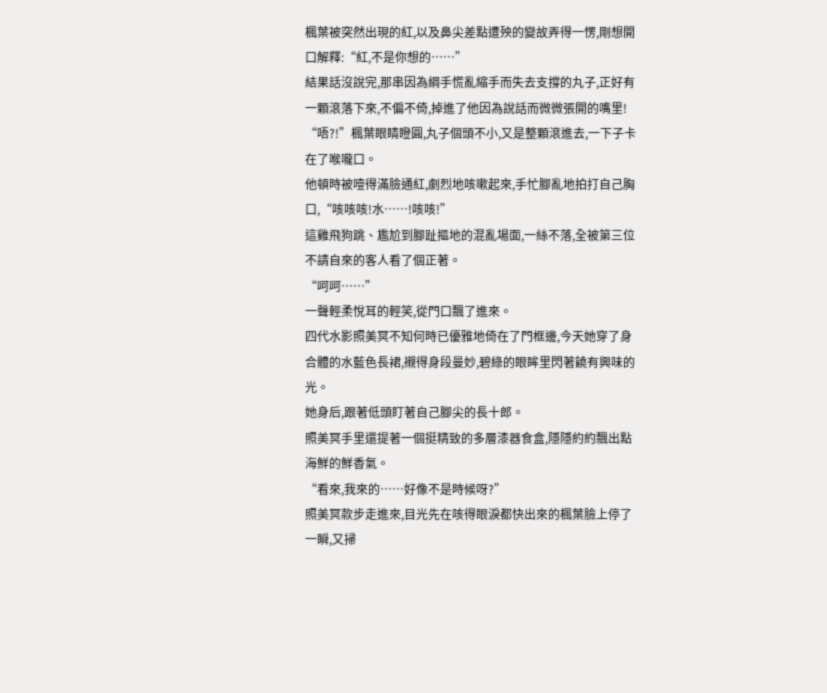楓葉被突然出現的紅,以及鼻尖差點遭殃的變故弄得一愣,剛想開口解釋:“紅,不是你想的……”
結果話沒說完,那串因為綱手慌亂縮手而失去支撐的丸子,正好有一顆滾落下來,不偏不倚,掉進了他因為說話而微微張開的嘴里!
“唔?!”楓葉眼睛瞪圓,丸子個頭不小,又是整顆滾進去,一下子卡在了喉嚨口。
他頓時被噎得滿臉通紅,劇烈地咳嗽起來,手忙腳亂地拍打自己胸口,“咳咳咳!水……!咳咳!”
這雞飛狗跳、尷尬到腳趾摳地的混亂場面,一絲不落,全被第三位不請自來的客人看了個正著。
“呵呵……”
一聲輕柔悅耳的輕笑,從門口飄了進來。
四代水影照美冥不知何時已優雅地倚在了門框邊,今天她穿了身合體的水藍色長裙,襯得身段曼妙,碧綠的眼眸里閃著饒有興味的光。
她身后,跟著低頭盯著自己腳尖的長十郎。
照美冥手里還提著一個挺精致的多層漆器食盒,隱隱約約飄出點海鮮的鮮香氣。
“看來,我來的……好像不是時候呀?”
照美冥款步走進來,目光先在咳得眼淚都快出來的楓葉臉上停了一瞬,又掃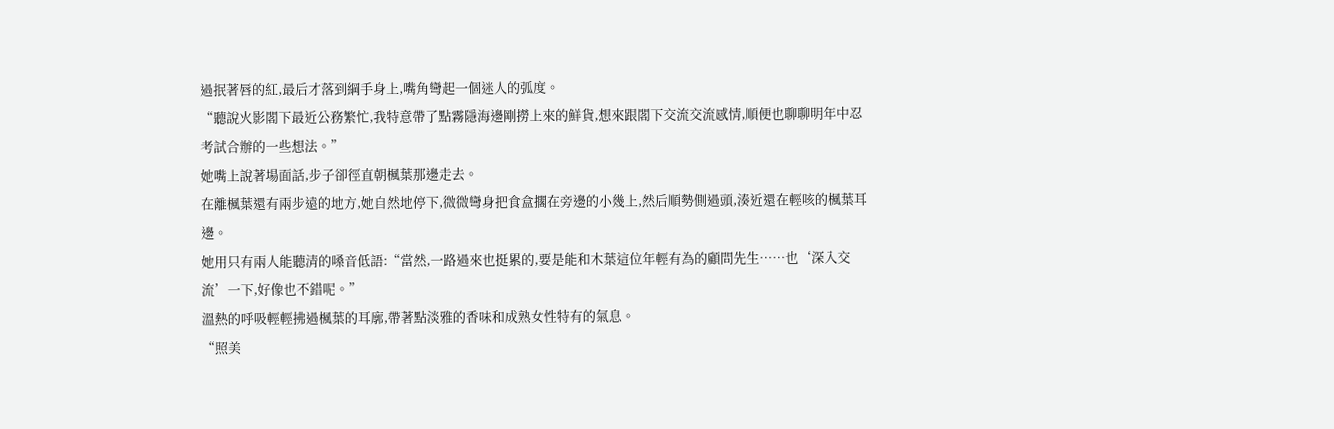過抿著唇的紅,最后才落到綱手身上,嘴角彎起一個迷人的弧度。
“聽說火影閣下最近公務繁忙,我特意帶了點霧隱海邊剛撈上來的鮮貨,想來跟閣下交流交流感情,順便也聊聊明年中忍考試合辦的一些想法。”
她嘴上說著場面話,步子卻徑直朝楓葉那邊走去。
在離楓葉還有兩步遠的地方,她自然地停下,微微彎身把食盒擱在旁邊的小幾上,然后順勢側過頭,湊近還在輕咳的楓葉耳邊。
她用只有兩人能聽清的嗓音低語:“當然,一路過來也挺累的,要是能和木葉這位年輕有為的顧問先生……也‘深入交流’一下,好像也不錯呢。”
溫熱的呼吸輕輕拂過楓葉的耳廓,帶著點淡雅的香味和成熟女性特有的氣息。
“照美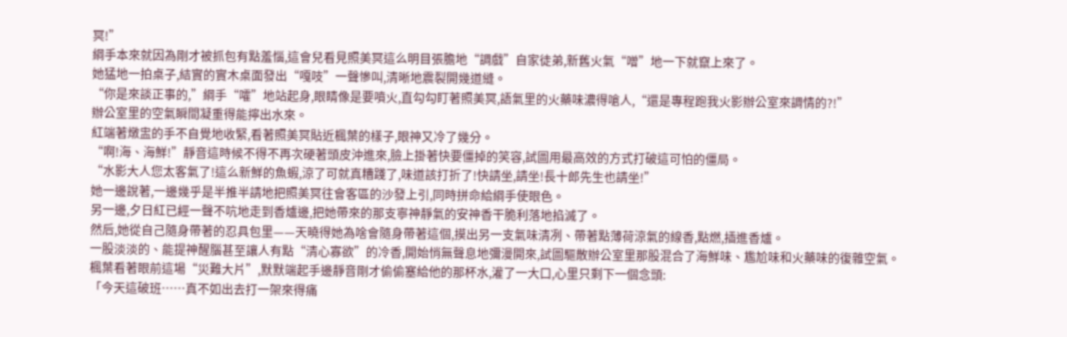冥!”
綱手本來就因為剛才被抓包有點羞惱,這會兒看見照美冥這么明目張膽地“調戲”自家徒弟,新舊火氣“噌”地一下就竄上來了。
她猛地一拍桌子,結實的實木桌面發出“嘎吱”一聲慘叫,清晰地震裂開幾道縫。
“你是來談正事的,”綱手“嚯”地站起身,眼睛像是要噴火,直勾勾盯著照美冥,語氣里的火藥味濃得嗆人,“還是專程跑我火影辦公室來調情的?!”
辦公室里的空氣瞬間凝重得能擰出水來。
紅端著燉盅的手不自覺地收緊,看著照美冥貼近楓葉的樣子,眼神又冷了幾分。
“啊!海、海鮮!”靜音這時候不得不再次硬著頭皮沖進來,臉上掛著快要僵掉的笑容,試圖用最高效的方式打破這可怕的僵局。
“水影大人您太客氣了!這么新鮮的魚蝦,涼了可就真糟踐了,味道該打折了!快請坐,請坐!長十郎先生也請坐!”
她一邊說著,一邊幾乎是半推半請地把照美冥往會客區的沙發上引,同時拼命給綱手使眼色。
另一邊,夕日紅已經一聲不吭地走到香爐邊,把她帶來的那支寧神靜氣的安神香干脆利落地掐滅了。
然后,她從自己隨身帶著的忍具包里——天曉得她為啥會隨身帶著這個,摸出另一支氣味清冽、帶著點薄荷涼氣的線香,點燃,插進香爐。
一股淡淡的、能提神醒腦甚至讓人有點“清心寡欲”的冷香,開始悄無聲息地彌漫開來,試圖驅散辦公室里那股混合了海鮮味、尷尬味和火藥味的復雜空氣。
楓葉看著眼前這場“災難大片”,默默端起手邊靜音剛才偷偷塞給他的那杯水,灌了一大口,心里只剩下一個念頭:
「今天這破班……真不如出去打一架來得痛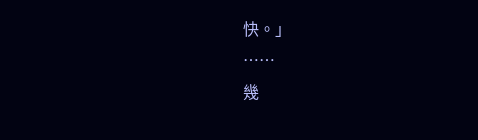快。」
……
幾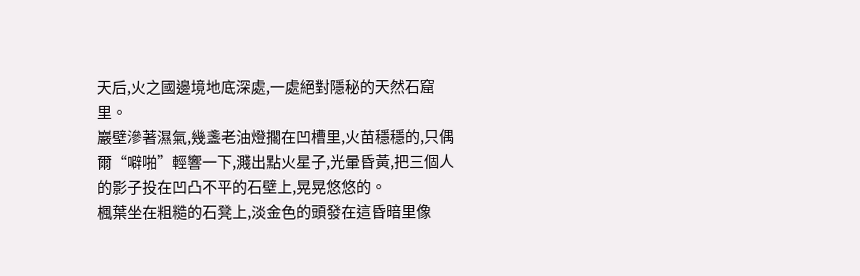天后,火之國邊境地底深處,一處絕對隱秘的天然石窟里。
巖壁滲著濕氣,幾盞老油燈擱在凹槽里,火苗穩穩的,只偶爾“噼啪”輕響一下,濺出點火星子,光暈昏黃,把三個人的影子投在凹凸不平的石壁上,晃晃悠悠的。
楓葉坐在粗糙的石凳上,淡金色的頭發在這昏暗里像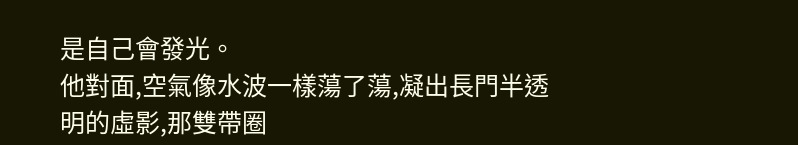是自己會發光。
他對面,空氣像水波一樣蕩了蕩,凝出長門半透明的虛影,那雙帶圈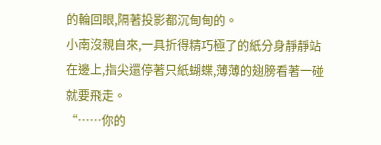的輪回眼,隔著投影都沉甸甸的。
小南沒親自來,一具折得精巧極了的紙分身靜靜站在邊上,指尖還停著只紙蝴蝶,薄薄的翅膀看著一碰就要飛走。
“……你的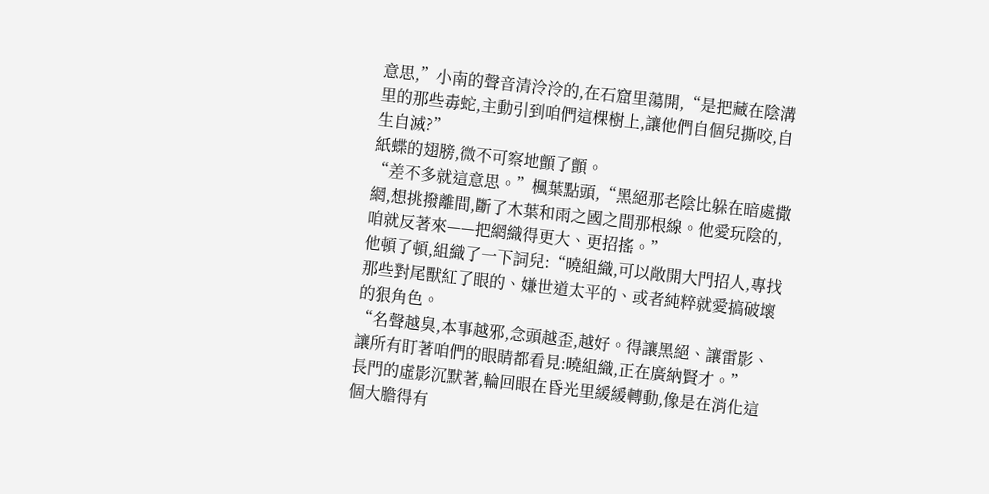意思,”小南的聲音清泠泠的,在石窟里蕩開,“是把藏在陰溝里的那些毒蛇,主動引到咱們這棵樹上,讓他們自個兒撕咬,自生自滅?”
紙蝶的翅膀,微不可察地顫了顫。
“差不多就這意思。”楓葉點頭,“黑絕那老陰比躲在暗處撒網,想挑撥離間,斷了木葉和雨之國之間那根線。他愛玩陰的,咱就反著來——把網織得更大、更招搖。”
他頓了頓,組織了一下詞兒:“曉組織,可以敞開大門招人,專找那些對尾獸紅了眼的、嫌世道太平的、或者純粹就愛搞破壞的狠角色。
“名聲越臭,本事越邪,念頭越歪,越好。得讓黑絕、讓雷影、讓所有盯著咱們的眼睛都看見:曉組織,正在廣納賢才。”
長門的虛影沉默著,輪回眼在昏光里緩緩轉動,像是在消化這個大膽得有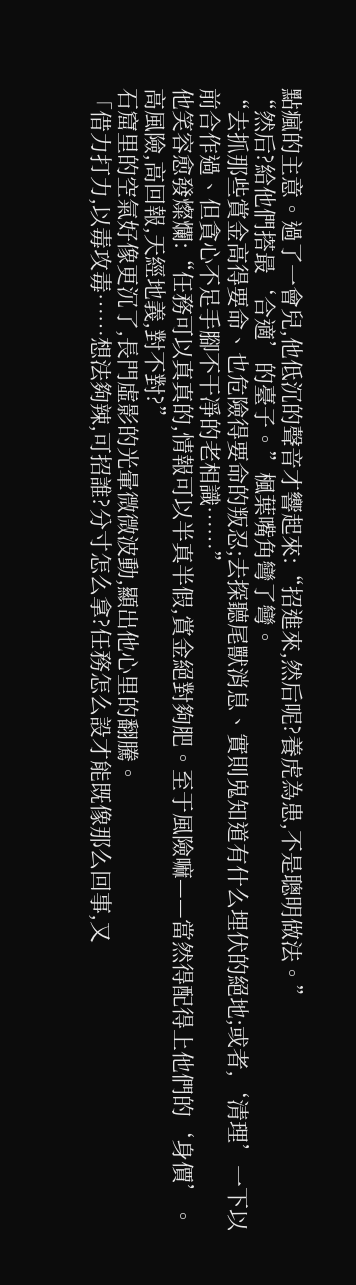點瘋的主意。過了一會兒,他低沉的聲音才響起來:“招進來,然后呢?養虎為患,不是聰明做法。”
“然后?給他們搭最‘合適’的臺子。”楓葉嘴角彎了彎。
“去抓那些賞金高得要命、也危險得要命的叛忍;去探聽尾獸消息、實則鬼知道有什么埋伏的絕地;或者,‘清理’一下以前合作過、但貪心不足手腳不干凈的老相識……”
他笑容愈發燦爛:“任務可以真真的,情報可以半真半假,賞金絕對夠肥。至于風險嘛——當然得配得上他們的‘身價’。高風險,高回報,天經地義,對不對?”
石窟里的空氣好像更沉了,長門虛影的光暈微微波動,顯出他心里的翻騰。
「借力打力,以毒攻毒……想法夠辣,可招誰?分寸怎么拿?任務怎么設才能既像那么回事,又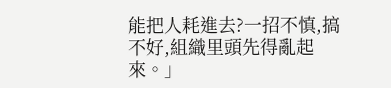能把人耗進去?一招不慎,搞不好,組織里頭先得亂起來。」